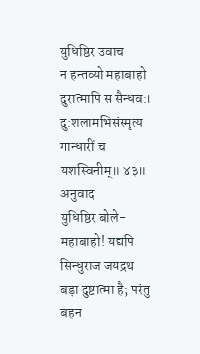युधिष्ठिर उवाच
न हन्तव्यो महाबाहो दुरात्मापि स सैन्धव:।
दु:शलामभिसंस्मृत्य गान्धारीं च यशस्विनीम्॥ ४३॥
अनुवाद
युधिष्ठिर बोले- महाबाहो! यद्यपि सिन्धुराज जयद्रथ बड़ा दुष्टात्मा है; परंतु बहन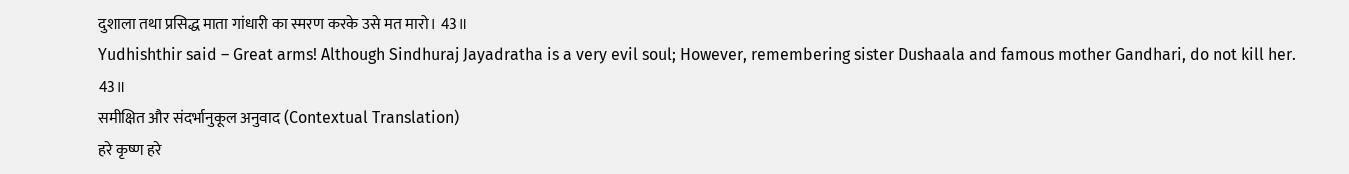दुशाला तथा प्रसिद्ध माता गांधारी का स्मरण करके उसे मत मारो। 43॥
Yudhishthir said – Great arms! Although Sindhuraj Jayadratha is a very evil soul; However, remembering sister Dushaala and famous mother Gandhari, do not kill her. 43॥
समीक्षित और संदर्भानुकूल अनुवाद (Contextual Translation)
हरे कृष्ण हरे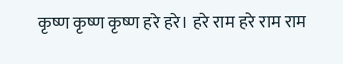कृष्ण कृष्ण कृष्ण हरे हरे। हरे राम हरे राम राम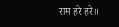राम हरे हरे॥